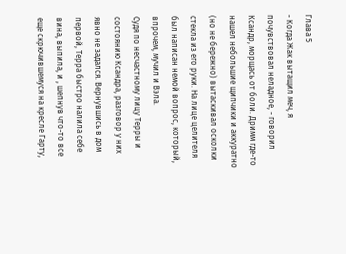Глава 5
- Когда Жак вытащил меч, я почувствовал неладное, - говорил Ксандр, морщась от боли. Дримм где-то нашел небольшие щипчики и аккуратно (но не бережно) вытаскивал осколки стекла из его руки. На лице целителя был написан немой вопрос, который, впрочем, мучил и Вэла.
Судя по несчастному лицу Терры и состоянию Ксандра, разговор у них явно не задался. Вернувшись в дом первой, Терра быстро налила себе вина, выпила, и , шепнув что-то все еще скрючившемуся на кресле Гарту,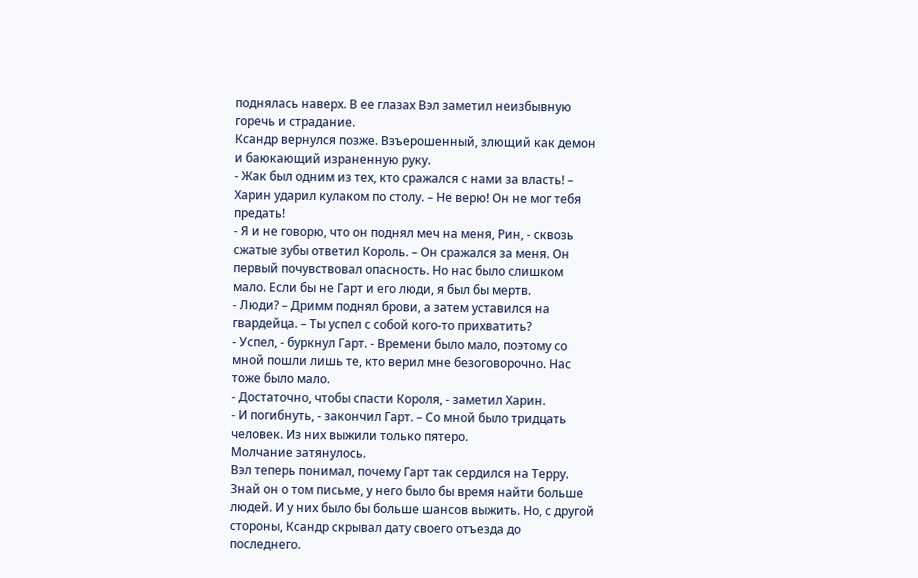поднялась наверх. В ее глазах Вэл заметил неизбывную горечь и страдание.
Ксандр вернулся позже. Взъерошенный, злющий как демон и баюкающий израненную руку.
- Жак был одним из тех, кто сражался с нами за власть! – Харин ударил кулаком по столу. – Не верю! Он не мог тебя предать!
- Я и не говорю, что он поднял меч на меня, Рин, - сквозь сжатые зубы ответил Король. – Он сражался за меня. Он первый почувствовал опасность. Но нас было слишком мало. Если бы не Гарт и его люди, я был бы мертв.
- Люди? – Дримм поднял брови, а затем уставился на гвардейца. – Ты успел с собой кого-то прихватить?
- Успел, - буркнул Гарт. - Времени было мало, поэтому со мной пошли лишь те, кто верил мне безоговорочно. Нас тоже было мало.
- Достаточно, чтобы спасти Короля, - заметил Харин.
- И погибнуть, - закончил Гарт. – Со мной было тридцать человек. Из них выжили только пятеро.
Молчание затянулось.
Вэл теперь понимал, почему Гарт так сердился на Терру. Знай он о том письме, у него было бы время найти больше людей. И у них было бы больше шансов выжить. Но, с другой стороны, Ксандр скрывал дату своего отъезда до последнего.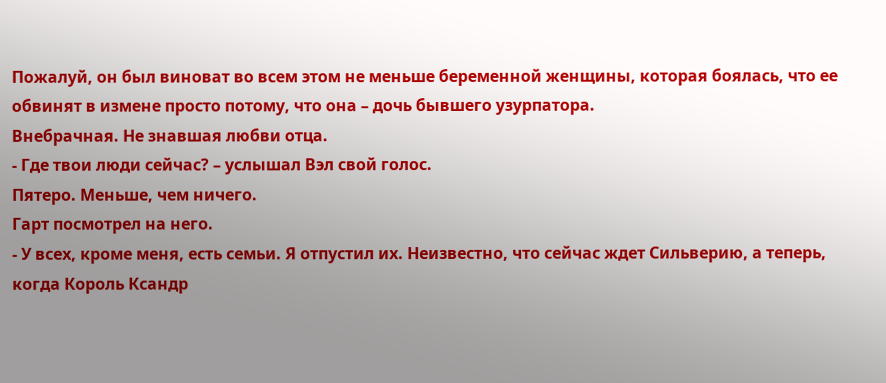Пожалуй, он был виноват во всем этом не меньше беременной женщины, которая боялась, что ее обвинят в измене просто потому, что она – дочь бывшего узурпатора.
Внебрачная. Не знавшая любви отца.
- Где твои люди сейчас? – услышал Вэл свой голос.
Пятеро. Меньше, чем ничего.
Гарт посмотрел на него.
- У всех, кроме меня, есть семьи. Я отпустил их. Неизвестно, что сейчас ждет Сильверию, а теперь, когда Король Ксандр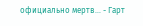официально мертв… - Гарт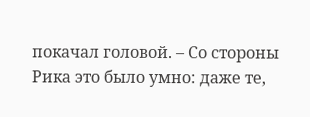покачал головой. – Со стороны Рика это было умно: даже те,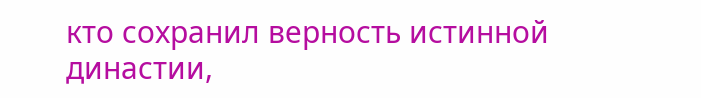кто сохранил верность истинной династии,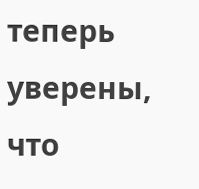теперь уверены, что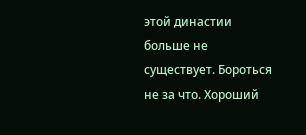этой династии больше не существует. Бороться не за что. Хороший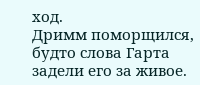ход.
Дримм поморщился, будто слова Гарта задели его за живое.